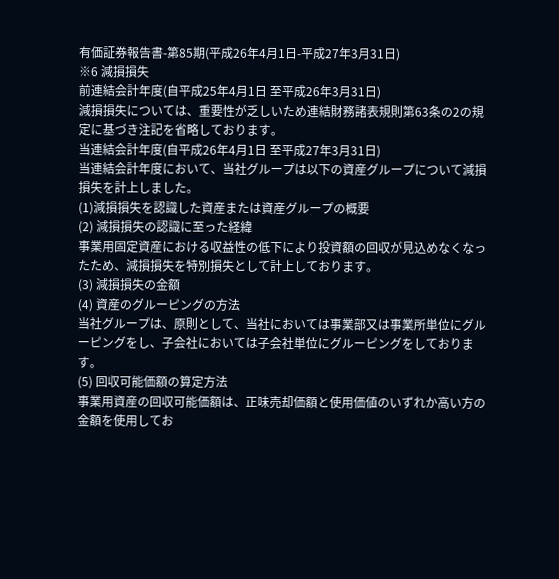有価証券報告書-第85期(平成26年4月1日-平成27年3月31日)
※6 減損損失
前連結会計年度(自平成25年4月1日 至平成26年3月31日)
減損損失については、重要性が乏しいため連結財務諸表規則第63条の2の規定に基づき注記を省略しております。
当連結会計年度(自平成26年4月1日 至平成27年3月31日)
当連結会計年度において、当社グループは以下の資産グループについて減損損失を計上しました。
(1)減損損失を認識した資産または資産グループの概要
(2) 減損損失の認識に至った経緯
事業用固定資産における収益性の低下により投資額の回収が見込めなくなったため、減損損失を特別損失として計上しております。
(3) 減損損失の金額
(4) 資産のグルーピングの方法
当社グループは、原則として、当社においては事業部又は事業所単位にグルーピングをし、子会社においては子会社単位にグルーピングをしております。
(5) 回収可能価額の算定方法
事業用資産の回収可能価額は、正味売却価額と使用価値のいずれか高い方の金額を使用してお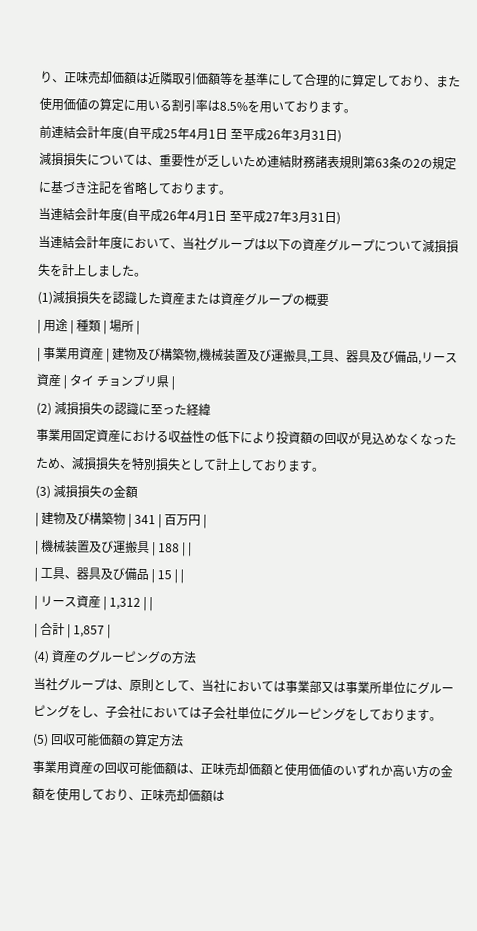り、正味売却価額は近隣取引価額等を基準にして合理的に算定しており、また使用価値の算定に用いる割引率は8.5%を用いております。
前連結会計年度(自平成25年4月1日 至平成26年3月31日)
減損損失については、重要性が乏しいため連結財務諸表規則第63条の2の規定に基づき注記を省略しております。
当連結会計年度(自平成26年4月1日 至平成27年3月31日)
当連結会計年度において、当社グループは以下の資産グループについて減損損失を計上しました。
(1)減損損失を認識した資産または資産グループの概要
| 用途 | 種類 | 場所 |
| 事業用資産 | 建物及び構築物,機械装置及び運搬具,工具、器具及び備品,リース資産 | タイ チョンブリ県 |
(2) 減損損失の認識に至った経緯
事業用固定資産における収益性の低下により投資額の回収が見込めなくなったため、減損損失を特別損失として計上しております。
(3) 減損損失の金額
| 建物及び構築物 | 341 | 百万円 |
| 機械装置及び運搬具 | 188 | |
| 工具、器具及び備品 | 15 | |
| リース資産 | 1,312 | |
| 合計 | 1,857 |
(4) 資産のグルーピングの方法
当社グループは、原則として、当社においては事業部又は事業所単位にグルーピングをし、子会社においては子会社単位にグルーピングをしております。
(5) 回収可能価額の算定方法
事業用資産の回収可能価額は、正味売却価額と使用価値のいずれか高い方の金額を使用しており、正味売却価額は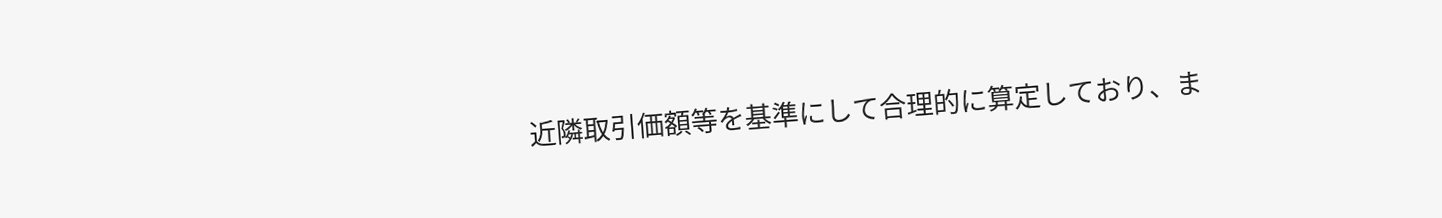近隣取引価額等を基準にして合理的に算定しており、ま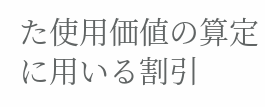た使用価値の算定に用いる割引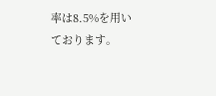率は8.5%を用いております。